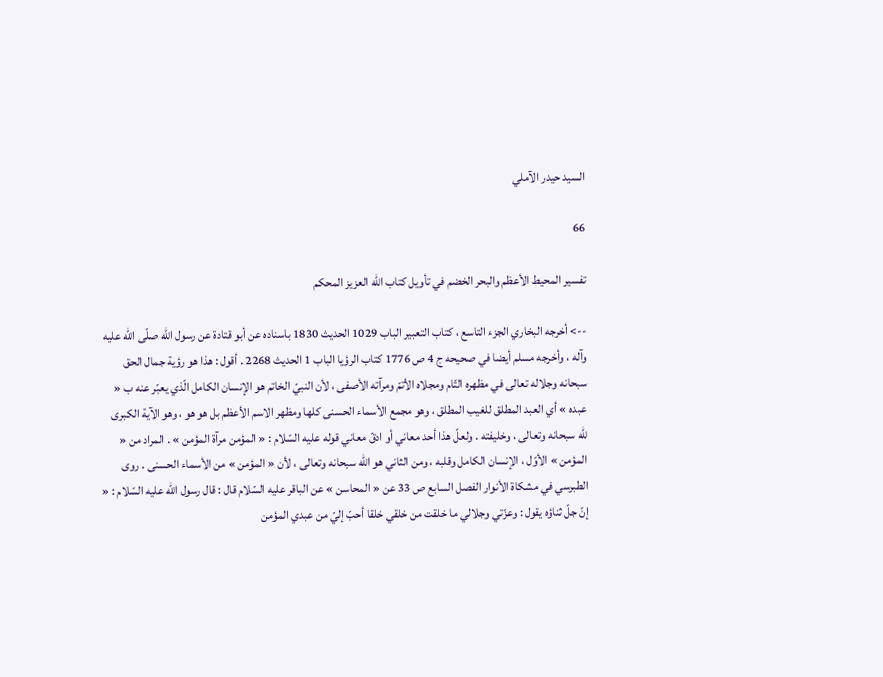السيد حيدر الآملي

66

تفسير المحيط الأعظم والبحر الخضم في تأويل كتاب الله العزيز المحكم

--> أخرجه البخاري الجزء التاسع ، كتاب التعبير الباب 1029 الحديث 1830 باسناده عن أبو قتادة عن رسول اللّه صلّى اللّه عليه وآله ، وأخرجه مسلم أيضا في صحيحه ج 4 ص 1776 كتاب الرؤيا الباب 1 الحديث 2268 . أقول : هذا هو رؤية جمال الحق سبحانه وجلاله تعالى في مظهره التّام ومجلاه الأتمّ ومرآته الأصفى ، لأن النبيّ الخاتم هو الإنسان الكامل الّذي يعبّر عنه ب « عبده » أي العبد المطلق للغيب المطلق ، وهو مجمع الأسماء الحسنى كلها ومظهر الاسم الأعظم بل هو هو ، وهو الآية الكبرى للّه سبحانه وتعالى ، وخليفته . ولعلّ هذا أحد معاني أو ادقّ معاني قوله عليه السّلام : « المؤمن مرآة المؤمن » . المراد من « المؤمن » الأوّل ، الإنسان الكامل وقلبه ، ومن الثاني هو اللّه سبحانه وتعالى ، لأن « المؤمن » من الأسماء الحسنى . روى الطبرسي في مشكاة الأنوار الفصل السابع ص 33 عن « المحاسن » عن الباقر عليه السّلام قال : قال رسول اللّه عليه السّلام : « إنّ جلّ ثناؤه يقول : وعزّتي وجلالي ما خلقت من خلقي خلقا أحبّ إليّ من عبدي المؤمن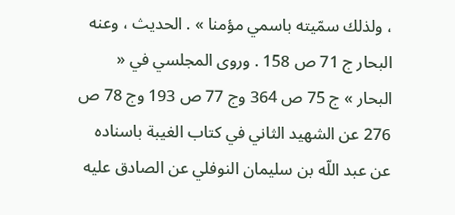، ولذلك سمّيته باسمي مؤمنا » . الحديث ، وعنه البحار ج 71 ص 158 . وروى المجلسي في « البحار » ج 75 ص 364 وج 77 ص 193 وج 78 ص 276 عن الشهيد الثاني في كتاب الغيبة باسناده عن عبد اللّه بن سليمان النوفلي عن الصادق عليه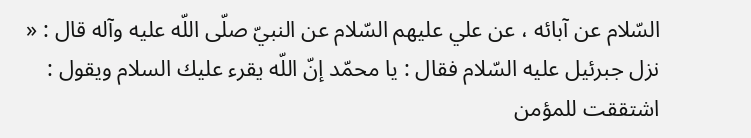السّلام عن آبائه ، عن علي عليهم السّلام عن النبيّ صلّى اللّه عليه وآله قال : « نزل جبرئيل عليه السّلام فقال : يا محمّد إنّ اللّه يقرء عليك السلام ويقول : اشتققت للمؤمن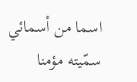اسما من أسمائي سمّيته مؤمنا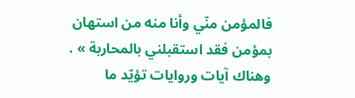فالمؤمن منّي وأنا منه من استهان بمؤمن فقد استقبلني بالمحاربة » . وهناك آيات وروايات تؤيّد ما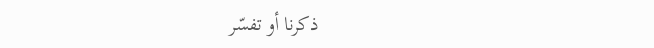ذكرنا أو تفسّر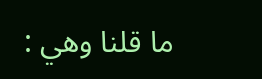ما قلنا وهي :